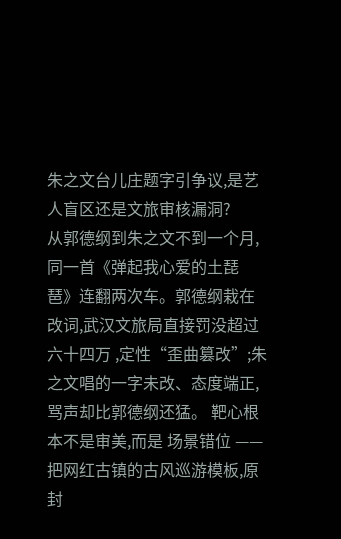朱之文台儿庄题字引争议,是艺人盲区还是文旅审核漏洞?
从郭德纲到朱之文不到一个月,同一首《弹起我心爱的土琵琶》连翻两次车。郭德纲栽在改词,武汉文旅局直接罚没超过 六十四万 ,定性“歪曲篡改”;朱之文唱的一字未改、态度端正,骂声却比郭德纲还猛。 靶心根本不是审美,而是 场景错位 ——把网红古镇的古风巡游模板,原封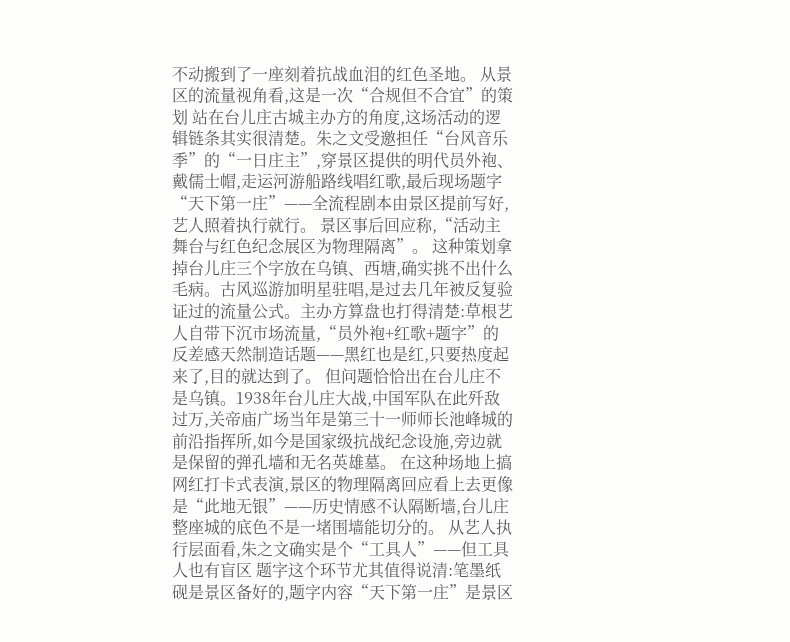不动搬到了一座刻着抗战血泪的红色圣地。 从景区的流量视角看,这是一次“合规但不合宜”的策划 站在台儿庄古城主办方的角度,这场活动的逻辑链条其实很清楚。朱之文受邀担任“台风音乐季”的“一日庄主”,穿景区提供的明代员外袍、戴儒士帽,走运河游船路线唱红歌,最后现场题字“天下第一庄”——全流程剧本由景区提前写好,艺人照着执行就行。 景区事后回应称,“活动主舞台与红色纪念展区为物理隔离”。 这种策划拿掉台儿庄三个字放在乌镇、西塘,确实挑不出什么毛病。古风巡游加明星驻唱,是过去几年被反复验证过的流量公式。主办方算盘也打得清楚:草根艺人自带下沉市场流量,“员外袍+红歌+题字”的反差感天然制造话题——黑红也是红,只要热度起来了,目的就达到了。 但问题恰恰出在台儿庄不是乌镇。1938年台儿庄大战,中国军队在此歼敌过万,关帝庙广场当年是第三十一师师长池峰城的前沿指挥所,如今是国家级抗战纪念设施,旁边就是保留的弹孔墙和无名英雄墓。 在这种场地上搞网红打卡式表演,景区的物理隔离回应看上去更像是“此地无银”——历史情感不认隔断墙,台儿庄整座城的底色不是一堵围墙能切分的。 从艺人执行层面看,朱之文确实是个“工具人”——但工具人也有盲区 题字这个环节尤其值得说清:笔墨纸砚是景区备好的,题字内容“天下第一庄”是景区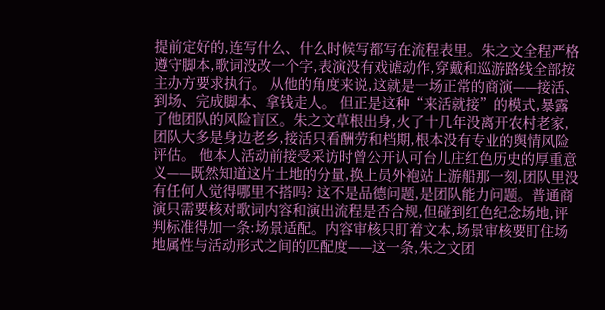提前定好的,连写什么、什么时候写都写在流程表里。朱之文全程严格遵守脚本,歌词没改一个字,表演没有戏谑动作,穿戴和巡游路线全部按主办方要求执行。 从他的角度来说,这就是一场正常的商演——接活、到场、完成脚本、拿钱走人。 但正是这种“来活就接”的模式,暴露了他团队的风险盲区。朱之文草根出身,火了十几年没离开农村老家,团队大多是身边老乡,接活只看酬劳和档期,根本没有专业的舆情风险评估。 他本人活动前接受采访时曾公开认可台儿庄红色历史的厚重意义——既然知道这片土地的分量,换上员外袍站上游船那一刻,团队里没有任何人觉得哪里不搭吗? 这不是品德问题,是团队能力问题。普通商演只需要核对歌词内容和演出流程是否合规,但碰到红色纪念场地,评判标准得加一条:场景适配。内容审核只盯着文本,场景审核要盯住场地属性与活动形式之间的匹配度——这一条,朱之文团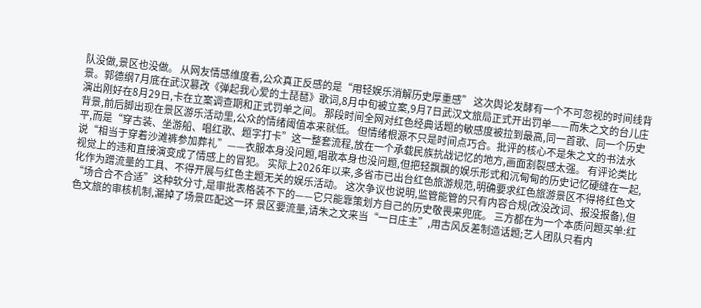队没做,景区也没做。 从网友情感维度看,公众真正反感的是“用轻娱乐消解历史厚重感” 这次舆论发酵有一个不可忽视的时间线背景。郭德纲7月底在武汉篡改《弹起我心爱的土琵琶》歌词,8月中旬被立案,9月7日武汉文旅局正式开出罚单——而朱之文的台儿庄演出刚好在8月29日,卡在立案调查期和正式罚单之间。 那段时间全网对红色经典话题的敏感度被拉到最高,同一首歌、同一个历史背景,前后脚出现在景区游乐活动里,公众的情绪阈值本来就低。 但情绪根源不只是时间点巧合。批评的核心不是朱之文的书法水平,而是“穿古装、坐游船、唱红歌、题字打卡”这一整套流程,放在一个承载民族抗战记忆的地方,画面割裂感太强。 有评论类比说“相当于穿着沙滩裤参加葬礼”——衣服本身没问题,唱歌本身也没问题,但把轻飘飘的娱乐形式和沉甸甸的历史记忆硬缝在一起,视觉上的违和直接演变成了情感上的冒犯。 实际上2026年以来,多省市已出台红色旅游规范,明确要求红色旅游景区不得将红色文化作为蹭流量的工具、不得开展与红色主题无关的娱乐活动。 这次争议也说明,监管能管的只有内容合规(改没改词、报没报备),但“场合合不合适”这种软分寸,是审批表格装不下的——它只能靠策划方自己的历史敬畏来兜底。 三方都在为一个本质问题买单:红色文旅的审核机制,漏掉了场景匹配这一环 景区要流量,请朱之文来当“一日庄主”,用古风反差制造话题;艺人团队只看内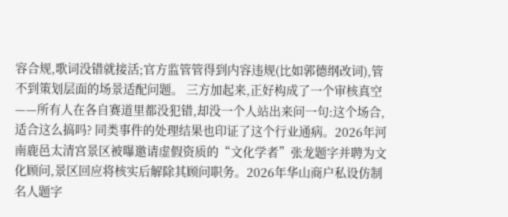容合规,歌词没错就接活;官方监管管得到内容违规(比如郭德纲改词),管不到策划层面的场景适配问题。 三方加起来,正好构成了一个审核真空——所有人在各自赛道里都没犯错,却没一个人站出来问一句:这个场合,适合这么搞吗? 同类事件的处理结果也印证了这个行业通病。2026年河南鹿邑太清宫景区被曝邀请虚假资质的“文化学者”张龙题字并聘为文化顾问,景区回应将核实后解除其顾问职务。2026年华山商户私设仿制名人题字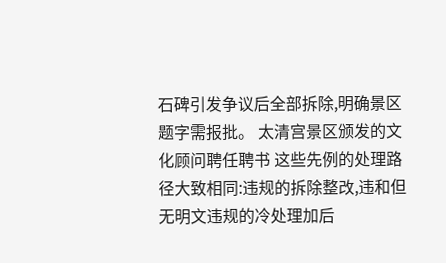石碑引发争议后全部拆除,明确景区题字需报批。 太清宫景区颁发的文化顾问聘任聘书 这些先例的处理路径大致相同:违规的拆除整改,违和但无明文违规的冷处理加后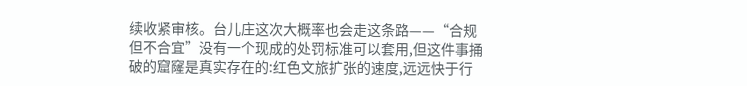续收紧审核。台儿庄这次大概率也会走这条路——“合规但不合宜”没有一个现成的处罚标准可以套用,但这件事捅破的窟窿是真实存在的:红色文旅扩张的速度,远远快于行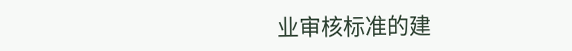业审核标准的建